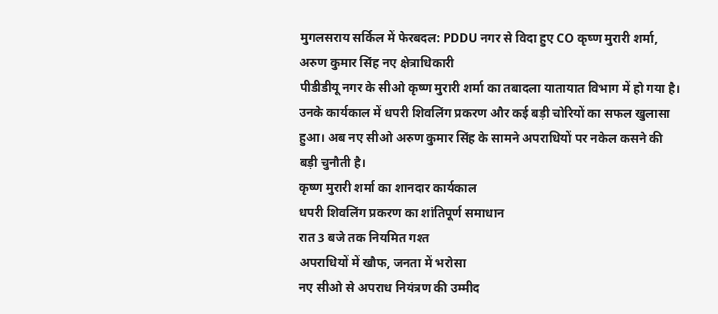मुगलसराय सर्किल में फेरबदल: PDDU नगर से विदा हुए CO कृष्ण मुरारी शर्मा, अरुण कुमार सिंह नए क्षेत्राधिकारी
पीडीडीयू नगर के सीओ कृष्ण मुरारी शर्मा का तबादला यातायात विभाग में हो गया है। उनके कार्यकाल में धपरी शिवलिंग प्रकरण और कई बड़ी चोरियों का सफल खुलासा हुआ। अब नए सीओ अरुण कुमार सिंह के सामने अपराधियों पर नकेल कसने की बड़ी चुनौती है।
कृष्ण मुरारी शर्मा का शानदार कार्यकाल
धपरी शिवलिंग प्रकरण का शांतिपूर्ण समाधान
रात 3 बजे तक नियमित गश्त
अपराधियों में खौफ, जनता में भरोसा
नए सीओ से अपराध नियंत्रण की उम्मीद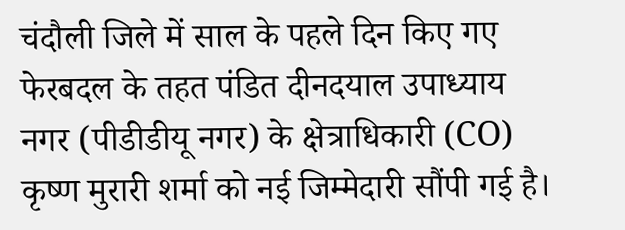चंदौली जिले में साल के पहले दिन किए गए फेरबदल के तहत पंडित दीनदयाल उपाध्याय नगर (पीडीडीयू नगर) के क्षेत्राधिकारी (CO) कृष्ण मुरारी शर्मा को नई जिम्मेदारी सौंपी गई है।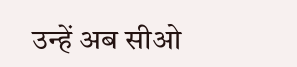उन्हें अब सीओ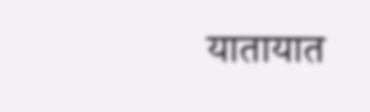यातायात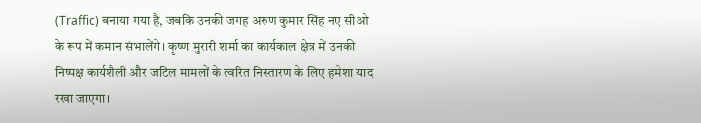(Traffic) बनाया गया है, जबकि उनकी जगह अरुण कुमार सिंह नए सीओ के रूप में कमान संभालेंगे। कृष्ण मुरारी शर्मा का कार्यकाल क्षेत्र में उनकी निष्पक्ष कार्यशैली और जटिल मामलों के त्वरित निस्तारण के लिए हमेशा याद रखा जाएगा।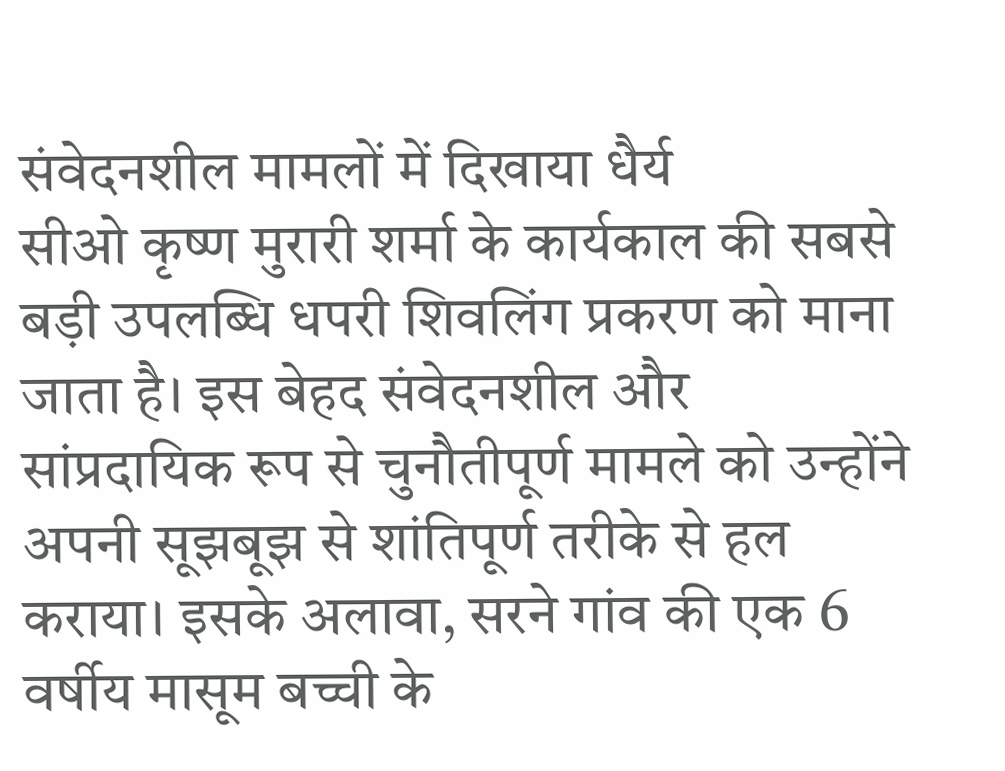संवेदनशील मामलों में दिखाया धैर्य
सीओ कृष्ण मुरारी शर्मा के कार्यकाल की सबसे बड़ी उपलब्धि धपरी शिवलिंग प्रकरण को माना जाता है। इस बेहद संवेदनशील और सांप्रदायिक रूप से चुनौतीपूर्ण मामले को उन्होंने अपनी सूझबूझ से शांतिपूर्ण तरीके से हल कराया। इसके अलावा, सरने गांव की एक 6 वर्षीय मासूम बच्ची के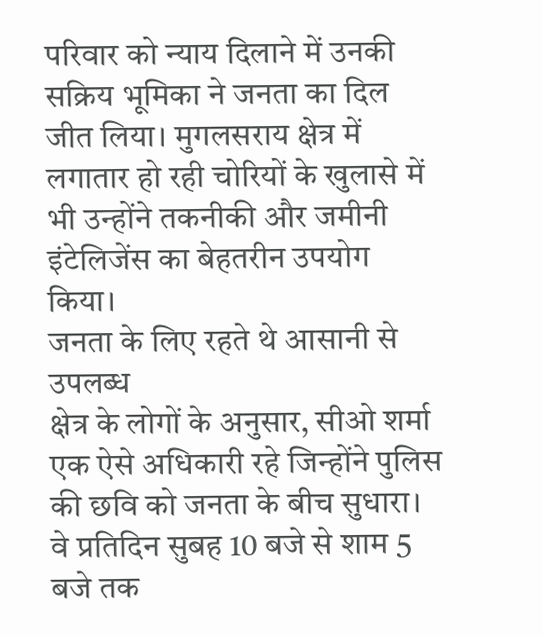परिवार को न्याय दिलाने में उनकी सक्रिय भूमिका ने जनता का दिल जीत लिया। मुगलसराय क्षेत्र में लगातार हो रही चोरियों के खुलासे में भी उन्होंने तकनीकी और जमीनी इंटेलिजेंस का बेहतरीन उपयोग किया।
जनता के लिए रहते थे आसानी से उपलब्ध
क्षेत्र के लोगों के अनुसार, सीओ शर्मा एक ऐसे अधिकारी रहे जिन्होंने पुलिस की छवि को जनता के बीच सुधारा। वे प्रतिदिन सुबह 10 बजे से शाम 5 बजे तक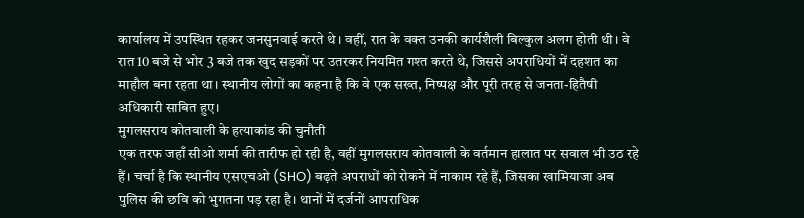कार्यालय में उपस्थित रहकर जनसुनवाई करते थे। वहीं, रात के वक्त उनकी कार्यशैली बिल्कुल अलग होती थी। वे रात 10 बजे से भोर 3 बजे तक खुद सड़कों पर उतरकर नियमित गश्त करते थे, जिससे अपराधियों में दहशत का माहौल बना रहता था। स्थानीय लोगों का कहना है कि वे एक सख्त, निष्पक्ष और पूरी तरह से जनता-हितैषी अधिकारी साबित हुए।
मुगलसराय कोतवाली के हत्याकांड की चुनौती
एक तरफ जहाँ सीओ शर्मा की तारीफ हो रही है, वहीं मुगलसराय कोतवाली के वर्तमान हालात पर सवाल भी उठ रहे हैं। चर्चा है कि स्थानीय एसएचओ (SHO) बढ़ते अपराधों को रोकने में नाकाम रहे हैं, जिसका खामियाजा अब पुलिस की छवि को भुगतना पड़ रहा है। थानों में दर्जनों आपराधिक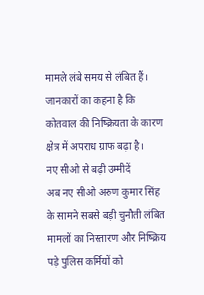मामले लंबे समय से लंबित हैं। जानकारों का कहना है कि कोतवाल की निष्क्रियता के कारण क्षेत्र में अपराध ग्राफ बढ़ा है।
नए सीओ से बढ़ी उम्मीदें
अब नए सीओ अरुण कुमार सिंह के सामने सबसे बड़ी चुनौती लंबित मामलों का निस्तारण और निष्क्रिय पड़े पुलिस कर्मियों को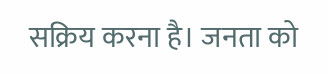सक्रिय करना है। जनता को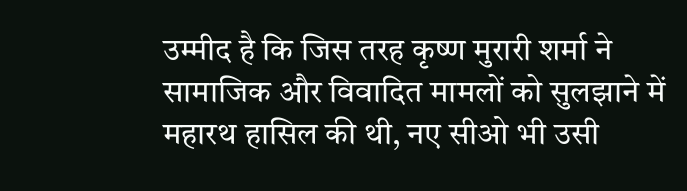उम्मीद है कि जिस तरह कृष्ण मुरारी शर्मा ने सामाजिक और विवादित मामलों को सुलझाने में महारथ हासिल की थी, नए सीओ भी उसी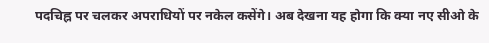पदचिह्न पर चलकर अपराधियों पर नकेल कसेंगे। अब देखना यह होगा कि क्या नए सीओ के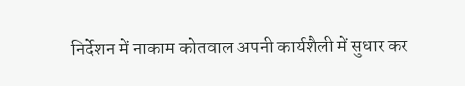निर्देशन में नाकाम कोतवाल अपनी कार्यशैली में सुधार कर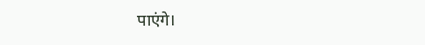पाएंगे।